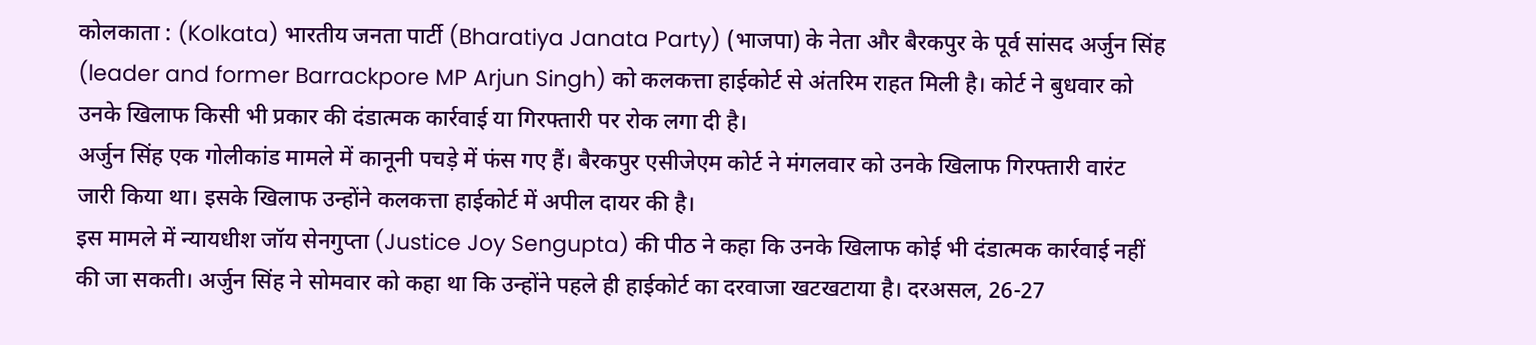कोलकाता : (Kolkata) भारतीय जनता पार्टी (Bharatiya Janata Party) (भाजपा) के नेता और बैरकपुर के पूर्व सांसद अर्जुन सिंह (leader and former Barrackpore MP Arjun Singh) को कलकत्ता हाईकोर्ट से अंतरिम राहत मिली है। कोर्ट ने बुधवार को उनके खिलाफ किसी भी प्रकार की दंडात्मक कार्रवाई या गिरफ्तारी पर रोक लगा दी है।
अर्जुन सिंह एक गोलीकांड मामले में कानूनी पचड़े में फंस गए हैं। बैरकपुर एसीजेएम कोर्ट ने मंगलवार को उनके खिलाफ गिरफ्तारी वारंट जारी किया था। इसके खिलाफ उन्होंने कलकत्ता हाईकोर्ट में अपील दायर की है।
इस मामले में न्यायधीश जॉय सेनगुप्ता (Justice Joy Sengupta) की पीठ ने कहा कि उनके खिलाफ कोई भी दंडात्मक कार्रवाई नहीं की जा सकती। अर्जुन सिंह ने सोमवार को कहा था कि उन्होंने पहले ही हाईकोर्ट का दरवाजा खटखटाया है। दरअसल, 26-27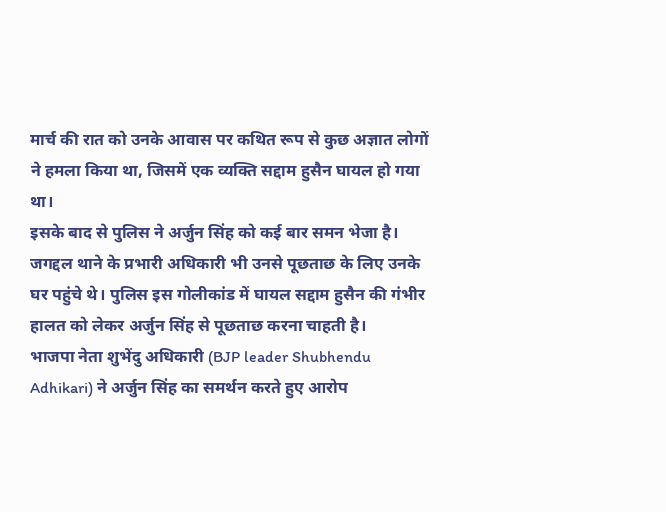मार्च की रात को उनके आवास पर कथित रूप से कुछ अज्ञात लोगों ने हमला किया था, जिसमें एक व्यक्ति सद्दाम हुसैन घायल हो गया था।
इसके बाद से पुलिस ने अर्जुन सिंह को कई बार समन भेजा है। जगद्दल थाने के प्रभारी अधिकारी भी उनसे पूछताछ के लिए उनके घर पहुंचे थे। पुलिस इस गोलीकांड में घायल सद्दाम हुसैन की गंभीर हालत को लेकर अर्जुन सिंह से पूछताछ करना चाहती है।
भाजपा नेता शुभेंदु अधिकारी (BJP leader Shubhendu Adhikari) ने अर्जुन सिंह का समर्थन करते हुए आरोप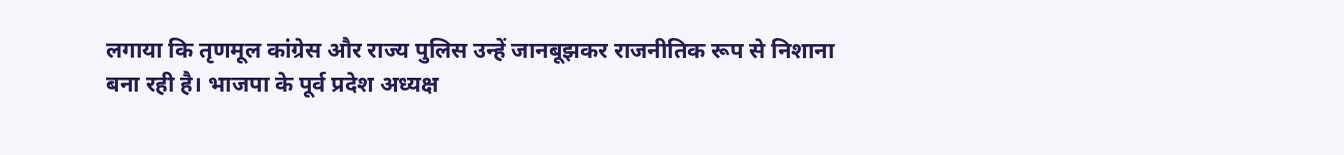लगाया कि तृणमूल कांग्रेस और राज्य पुलिस उन्हें जानबूझकर राजनीतिक रूप से निशाना बना रही है। भाजपा के पूर्व प्रदेश अध्यक्ष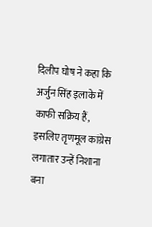दिलीप घोष ने कहा कि अर्जुन सिंह इलाके में काफी सक्रिय हैं, इसलिए तृणमूल कांग्रेस लगातार उन्हें निशाना बना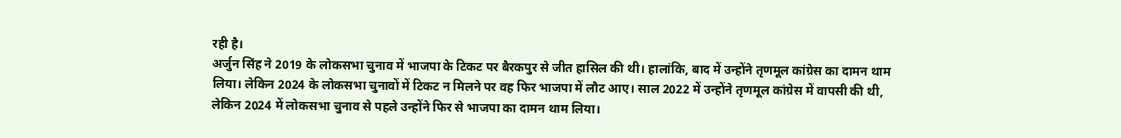रही है।
अर्जुन सिंह ने 2019 के लोकसभा चुनाव में भाजपा के टिकट पर बैरकपुर से जीत हासिल की थी। हालांकि, बाद में उन्होंने तृणमूल कांग्रेस का दामन थाम लिया। लेकिन 2024 के लोकसभा चुनावों में टिकट न मिलने पर वह फिर भाजपा में लौट आए। साल 2022 में उन्होंने तृणमूल कांग्रेस में वापसी की थी, लेकिन 2024 में लोकसभा चुनाव से पहले उन्होंने फिर से भाजपा का दामन थाम लिया।